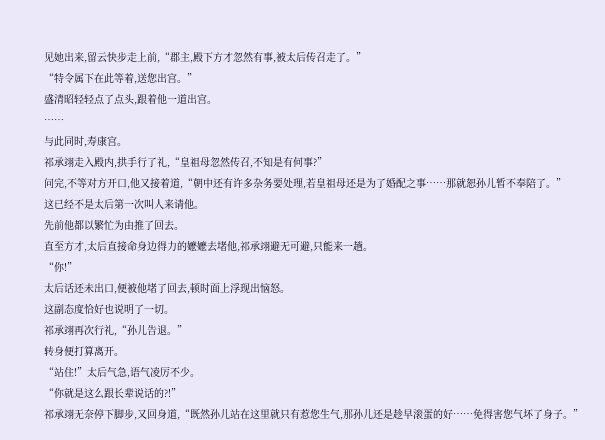见她出来,留云快步走上前,“郡主,殿下方才忽然有事,被太后传召走了。”
“特令属下在此等着,送您出宫。”
盛清昭轻轻点了点头,跟着他一道出宫。
……
与此同时,寿康宫。
祁承翊走入殿内,拱手行了礼,“皇祖母忽然传召,不知是有何事?”
问完,不等对方开口,他又接着道,“朝中还有许多杂务要处理,若皇祖母还是为了婚配之事……那就恕孙儿暂不奉陪了。”
这已经不是太后第一次叫人来请他。
先前他都以繁忙为由推了回去。
直至方才,太后直接命身边得力的嬷嬷去堵他,祁承翊避无可避,只能来一趟。
“你!”
太后话还未出口,便被他堵了回去,顿时面上浮现出恼怒。
这副态度恰好也说明了一切。
祁承翊再次行礼,“孙儿告退。”
转身便打算离开。
“站住!”太后气急,语气凌厉不少。
“你就是这么跟长辈说话的?!”
祁承翊无奈停下脚步,又回身道,“既然孙儿站在这里就只有惹您生气,那孙儿还是趁早滚蛋的好……免得害您气坏了身子。”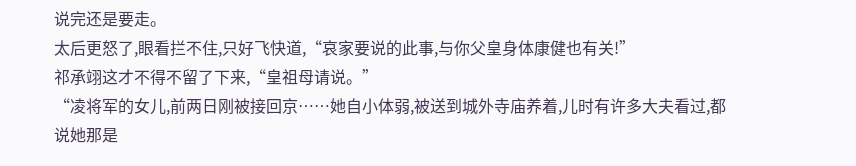说完还是要走。
太后更怒了,眼看拦不住,只好飞快道,“哀家要说的此事,与你父皇身体康健也有关!”
祁承翊这才不得不留了下来,“皇祖母请说。”
“凌将军的女儿,前两日刚被接回京……她自小体弱,被送到城外寺庙养着,儿时有许多大夫看过,都说她那是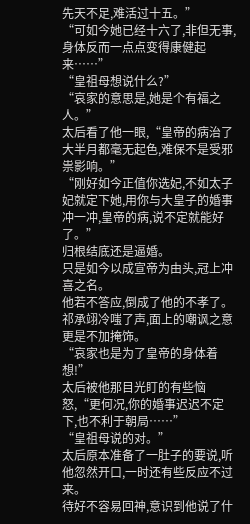先天不足,难活过十五。”
“可如今她已经十六了,非但无事,身体反而一点点变得康健起来……”
“皇祖母想说什么?”
“哀家的意思是,她是个有福之人。”
太后看了他一眼,“皇帝的病治了大半月都毫无起色,难保不是受邪祟影响。”
“刚好如今正值你选妃,不如太子妃就定下她,用你与大皇子的婚事冲一冲,皇帝的病,说不定就能好了。”
归根结底还是逼婚。
只是如今以成宣帝为由头,冠上冲喜之名。
他若不答应,倒成了他的不孝了。
祁承翊冷嗤了声,面上的嘲讽之意更是不加掩饰。
“哀家也是为了皇帝的身体着想!”
太后被他那目光盯的有些恼怒,“更何况,你的婚事迟迟不定下,也不利于朝局……”
“皇祖母说的对。”
太后原本准备了一肚子的要说,听他忽然开口,一时还有些反应不过来。
待好不容易回神,意识到他说了什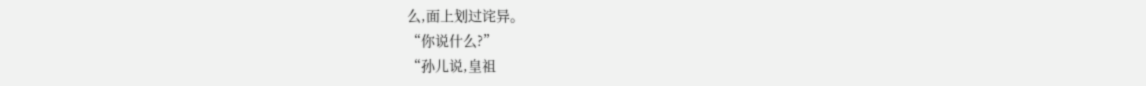么,面上划过诧异。
“你说什么?”
“孙儿说,皇祖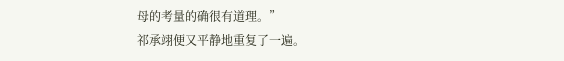母的考量的确很有道理。”
祁承翊便又平静地重复了一遍。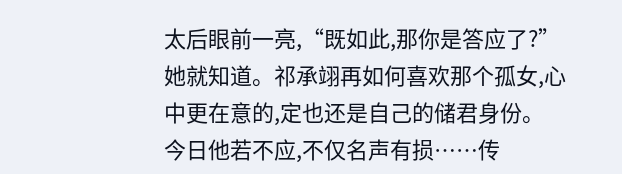太后眼前一亮,“既如此,那你是答应了?”
她就知道。祁承翊再如何喜欢那个孤女,心中更在意的,定也还是自己的储君身份。
今日他若不应,不仅名声有损……传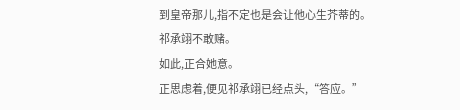到皇帝那儿,指不定也是会让他心生芥蒂的。
祁承翊不敢赌。
如此,正合她意。
正思虑着,便见祁承翊已经点头,“答应。”